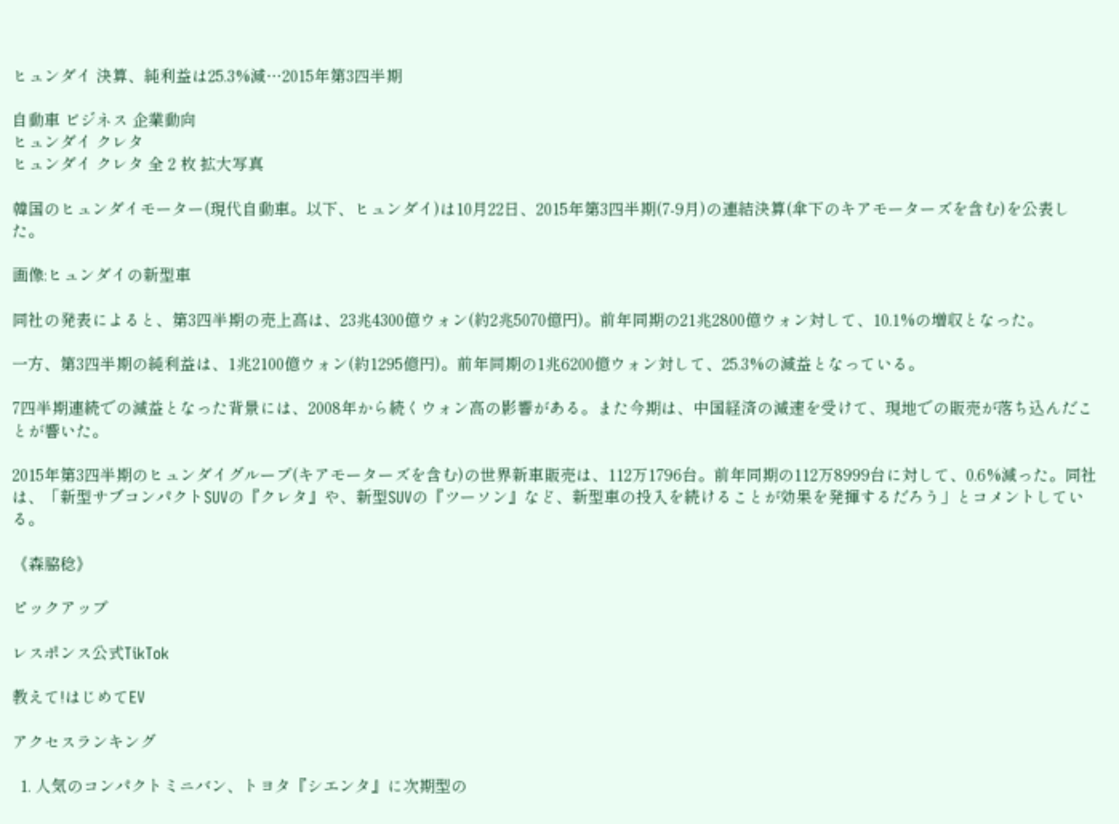ヒュンダイ 決算、純利益は25.3%減…2015年第3四半期

自動車 ビジネス 企業動向
ヒュンダイ クレタ
ヒュンダイ クレタ 全 2 枚 拡大写真

韓国のヒュンダイモーター(現代自動車。以下、ヒュンダイ)は10月22日、2015年第3四半期(7-9月)の連結決算(傘下のキアモーターズを含む)を公表した。

画像:ヒュンダイの新型車

同社の発表によると、第3四半期の売上高は、23兆4300億ウォン(約2兆5070億円)。前年同期の21兆2800億ウォン対して、10.1%の増収となった。

一方、第3四半期の純利益は、1兆2100億ウォン(約1295億円)。前年同期の1兆6200億ウォン対して、25.3%の減益となっている。

7四半期連続での減益となった背景には、2008年から続くウォン高の影響がある。また今期は、中国経済の減速を受けて、現地での販売が落ち込んだことが響いた。

2015年第3四半期のヒュンダイグループ(キアモーターズを含む)の世界新車販売は、112万1796台。前年同期の112万8999台に対して、0.6%減った。同社は、「新型サブコンパクトSUVの『クレタ』や、新型SUVの『ツーソン』など、新型車の投入を続けることが効果を発揮するだろう」とコメントしている。

《森脇稔》

ピックアップ

レスポンス公式TikTok

教えて!はじめてEV

アクセスランキング

  1. 人気のコンパクトミニバン、トヨタ『シエンタ』に次期型の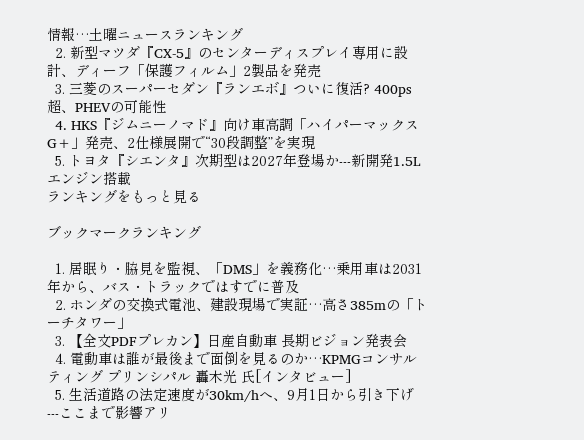情報…土曜ニュースランキング
  2. 新型マツダ『CX-5』のセンターディスプレイ専用に設計、ディーフ「保護フィルム」2製品を発売
  3. 三菱のスーパーセダン『ランエボ』ついに復活? 400ps超、PHEVの可能性
  4. HKS『ジムニーノマド』向け車高調「ハイパーマックスG+」発売、2仕様展開で“30段調整”を実現
  5. トヨタ『シエンタ』次期型は2027年登場か---新開発1.5Lエンジン搭載
ランキングをもっと見る

ブックマークランキング

  1. 居眠り・脇見を監視、「DMS」を義務化…乗用車は2031年から、バス・トラックではすでに普及
  2. ホンダの交換式電池、建設現場で実証…高さ385mの「トーチタワー」
  3. 【全文PDFプレカン】日産自動車 長期ビジョン発表会
  4. 電動車は誰が最後まで面倒を見るのか…KPMGコンサルティング プリンシパル 轟木光 氏[インタビュー]
  5. 生活道路の法定速度が30km/hへ、9月1日から引き下げ---ここまで影響アリ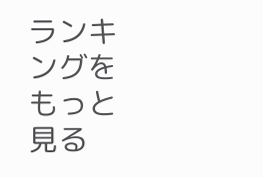ランキングをもっと見る